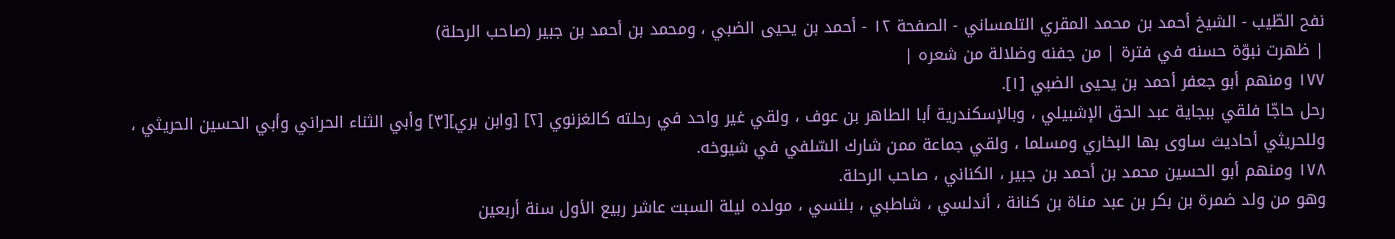نفح الطّيب - الشيخ أحمد بن محمد المقري التلمساني - الصفحة ١٢ - أحمد بن يحيى الضبي ، ومحمد بن أحمد بن جبير (صاحب الرحلة)
| ظهرت نبوّة حسنه في فترة | من جفنه وضلالة من شعره |
١٧٧ ومنهم أبو جعفر أحمد بن يحيى الضبي [١].
رحل حاجّا فلقي ببجاية عبد الحق الإشبيلي ، وبالإسكندرية أبا الطاهر بن عوف ، ولقي غير واحد في رحلته كالغزنوي [٢] [وابن بري][٣] وأبي الثناء الحراني وأبي الحسين الحريثي ، وللحريثي أحاديث ساوى بها البخاري ومسلما ، ولقي جماعة ممن شارك السّلفي في شيوخه.
١٧٨ ومنهم أبو الحسين محمد بن أحمد بن جبير ، الكناني ، صاحب الرحلة.
وهو من ولد ضمرة بن بكر بن عبد مناة بن كنانة ، أندلسي ، شاطبي ، بلنسي ، مولده ليلة السبت عاشر ربيع الأول سنة أربعين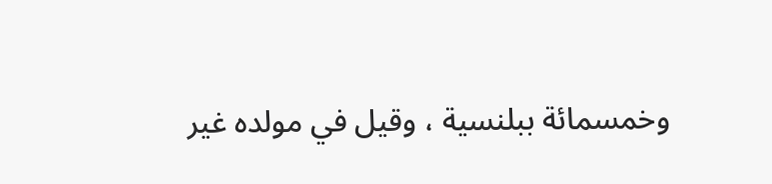وخمسمائة ببلنسية ، وقيل في مولده غير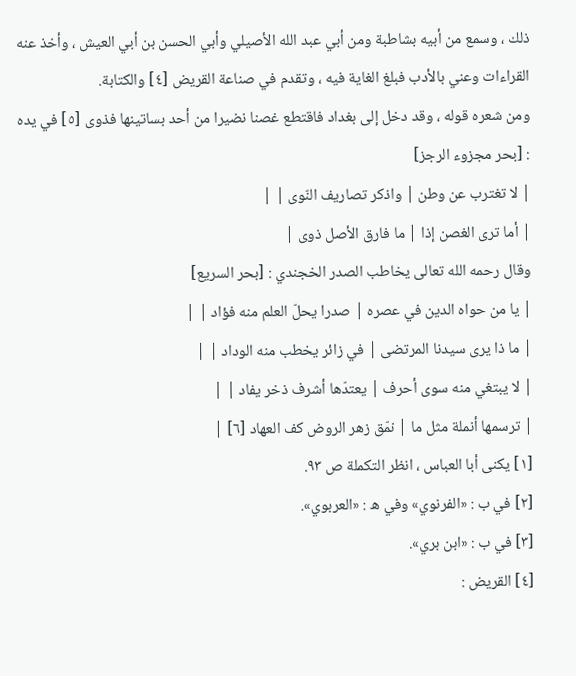ذلك ، وسمع من أبيه بشاطبة ومن أبي عبد الله الأصيلي وأبي الحسن بن أبي العيش ، وأخذ عنه القراءات وعني بالأدب فبلغ الغاية فيه ، وتقدم في صناعة القريض [٤] والكتابة.
ومن شعره قوله ، وقد دخل إلى بغداد فاقتطع غصنا نضيرا من أحد بساتينها فذوى [٥] في يده : [بحر مجزوء الرجز]
| لا تغترب عن وطن | واذكر تصاريف النّوى | |
| أما ترى الغصن إذا | ما فارق الأصل ذوى |
وقال رحمه الله تعالى يخاطب الصدر الخجندي : [بحر السريع]
| يا من حواه الدين في عصره | صدرا يحلّ العلم منه فؤاد | |
| ما ذا يرى سيدنا المرتضى | في زائر يخطب منه الوداد | |
| لا يبتغي منه سوى أحرف | يعتدّها أشرف ذخر يفاد | |
| ترسمها أنملة مثل ما | نمّق زهر الروض كف العهاد [٦] |
[١] يكنى أبا العباس ، انظر التكملة ص ٩٣.
[٢] في ب : «الفرنوي» وفي ه : «العربوي».
[٣] في ب : «ابن بري».
[٤] القريض :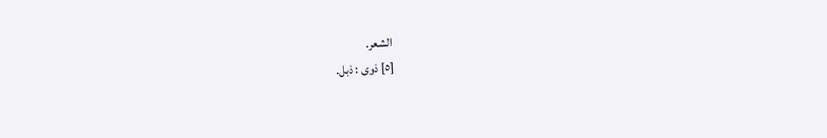الشعر.
[٥] ذوى : ذبل.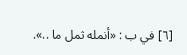[٦] في ب : «أنمله ثمل ما ..».